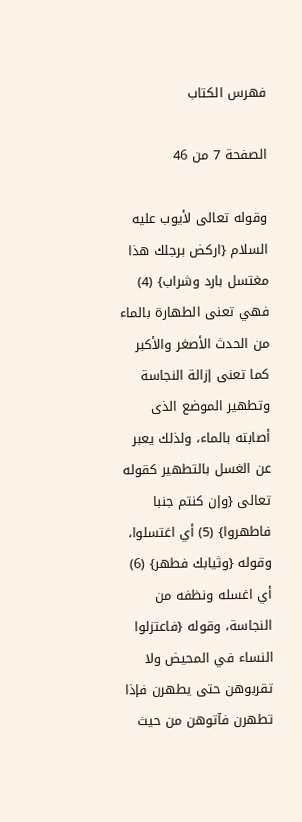فهرس الكتاب

الصفحة 7 من 46

وقوله تعالى لأيوب عليه السلام {اركض برجلك هذا مغتسل بارد وشراب} (4) فهي تعنى الطهارة بالماء من الحدث الأصغر والأكبر كما تعنى إزالة النجاسة وتطهير الموضع الذى أصابته بالماء، ولذلك يعبر عن الغسل بالتطهير كقوله تعالى {وإن كنتم جنبا فاطهروا} (5) أي اغتسلوا، وقوله {وثيابك فطهر} (6) أي اغسله ونظفه من النجاسة، وقوله {فاعتزلوا النساء في المحيض ولا تقربوهن حتى يطهرن فإذا تطهرن فآتوهن من حيث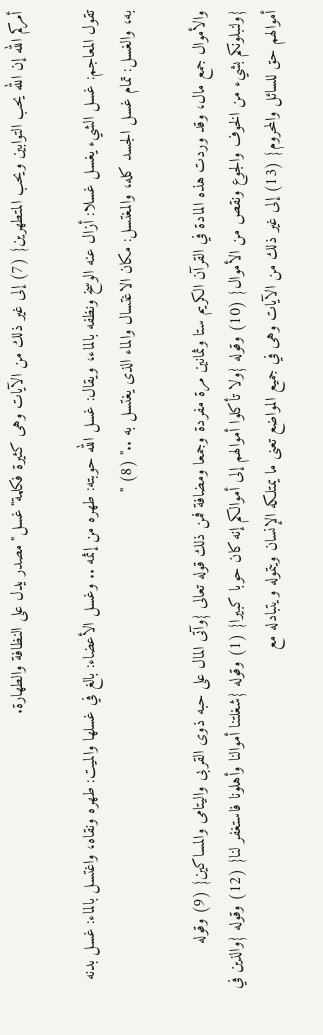أمركم الله إن الله يحب التوابين ويحب المتطهرين} (7) إلى غير ذلك من الآيات وهى كثيرة فكلمة"غسل"مصدر يدل على النظافة والطهارة.

تقول المعاجم: غسل الشيء يغسل غسلا: أزال عنه الوسخ ونظفه بالماء، ويقال: غسل الله حوبته: طهره من إثمه .. وغسل الأعضاء: بالغ في غسلها والميت: طهره ونقاه، واغتسل بالماء: غسل بدنه به، والغسل: تمام غسل الجسد كله، والمغتسل: مكان الاغتسال والماء الذى يغتسل به .." (8) "

والأموال جمع مال، وقد وردت هذه المادة في القرآن الكريم ستا وثمانين مرة مفردة وجمعا ومضافة فمن ذلك قوله تعالى {وآتى المال على حبه ذوى القربى واليتامى والمساكين} (9) وقوله {ولنبلونكم بشيء من الخوف والجوع ونقص من الأموال} (10) وقوله {ولا تأكلوا أموالهم إلى أموالكم إنه كان حوبا كبيرا} (1) وقوله {شغلتنا أموالنا وأهلونا فاستغفر لنا} (12) وقوله {والذين في أموالهم حق للسائل والمحروم} (13) إلى غير ذلك من الآيات وهى في جميع المواضع تعنى ما يمتلكه الإنسان ويتموله ويتبادله مع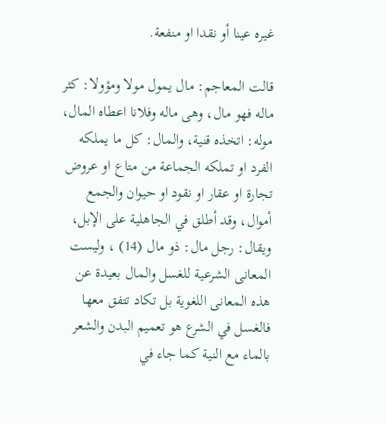غيره عينا أو نقدا او منفعة.

قالت المعاجم: مال يمول مولا ومؤولا: كثر ماله فهو مال، وهى ماله وفلانا اعطاه المال، موله: اتخذه قنية، والمال: كل ما يملكه الفرد او تملكه الجماعة من متاع او عروض تجارة او عقار او نقود او حيوان والجمع أموال، وقد أطلق في الجاهلية على الإبل، ويقال: رجل مال: ذو مال (14) ، وليست المعانى الشرعية للغسل والمال بعيدة عن هذه المعانى اللغوية بل تكاد تتفق معها فالغسل في الشرع هو تعميم البدن والشعر بالماء مع النية كما جاء في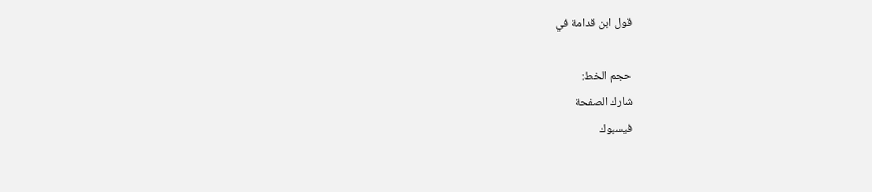قول ابن قدامة في

حجم الخط:
شارك الصفحة
فيسبوك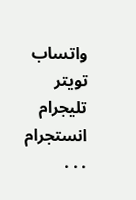واتساب تويتر تليجرام انستجرام
. . .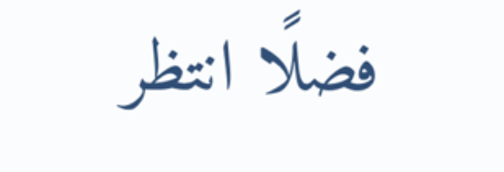فضلًا انتظر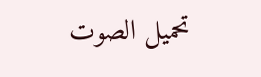تحميل الصوت